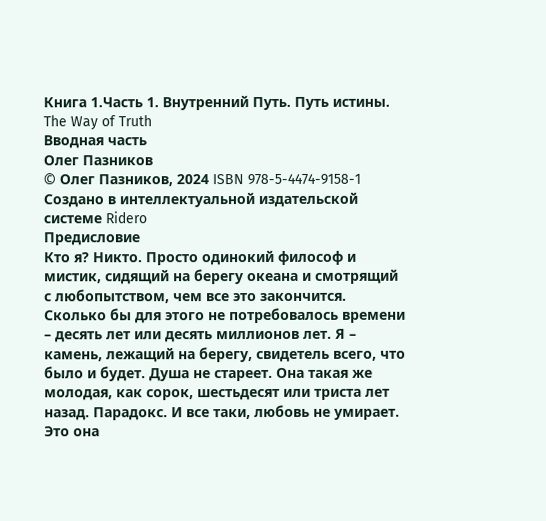Книга 1.Часть 1. Внутренний Путь. Путь истины. The Way of Truth
Вводная часть
Олег Пазников
© Олег Пазников, 2024 ISBN 978-5-4474-9158-1 Создано в интеллектуальной издательской системе Ridero
Предисловие
Кто я? Никто. Просто одинокий философ и мистик, сидящий на берегу океана и смотрящий с любопытством, чем все это закончится. Сколько бы для этого не потребовалось времени – десять лет или десять миллионов лет. Я – камень, лежащий на берегу, свидетель всего, что было и будет. Душа не стареет. Она такая же молодая, как сорок, шестьдесят или триста лет назад. Парадокс. И все таки, любовь не умирает. Это она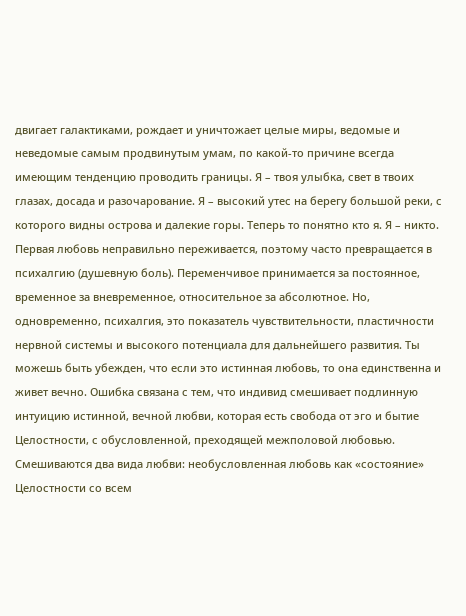двигает галактиками, рождает и уничтожает целые миры, ведомые и неведомые самым продвинутым умам, по какой-то причине всегда имеющим тенденцию проводить границы. Я – твоя улыбка, свет в твоих глазах, досада и разочарование. Я – высокий утес на берегу большой реки, с которого видны острова и далекие горы. Теперь то понятно кто я. Я – никто.
Первая любовь неправильно переживается, поэтому часто превращается в психалгию (душевную боль). Переменчивое принимается за постоянное, временное за вневременное, относительное за абсолютное. Но, одновременно, психалгия, это показатель чувствительности, пластичности нервной системы и высокого потенциала для дальнейшего развития. Ты можешь быть убежден, что если это истинная любовь, то она единственна и живет вечно. Ошибка связана с тем, что индивид смешивает подлинную интуицию истинной, вечной любви, которая есть свобода от эго и бытие Целостности, с обусловленной, преходящей межполовой любовью. Смешиваются два вида любви: необусловленная любовь как «состояние» Целостности со всем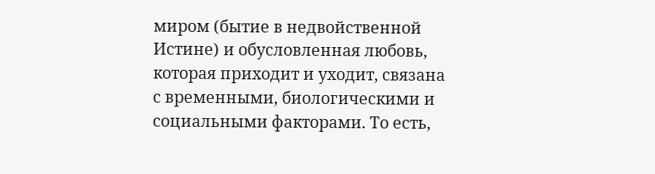миром (бытие в недвойственной Истине) и обусловленная любовь, которая приходит и уходит, связана с временными, биологическими и социальными факторами. То есть,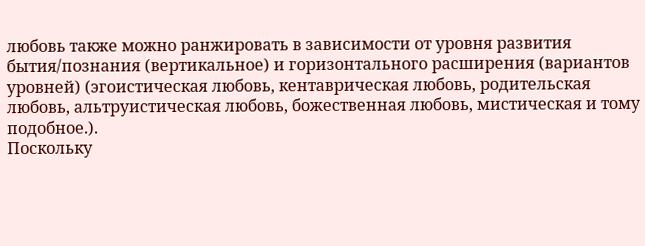любовь также можно ранжировать в зависимости от уровня развития бытия/познания (вертикальное) и горизонтального расширения (вариантов уровней) (эгоистическая любовь, кентаврическая любовь, родительская любовь, альтруистическая любовь, божественная любовь, мистическая и тому подобное.).
Поскольку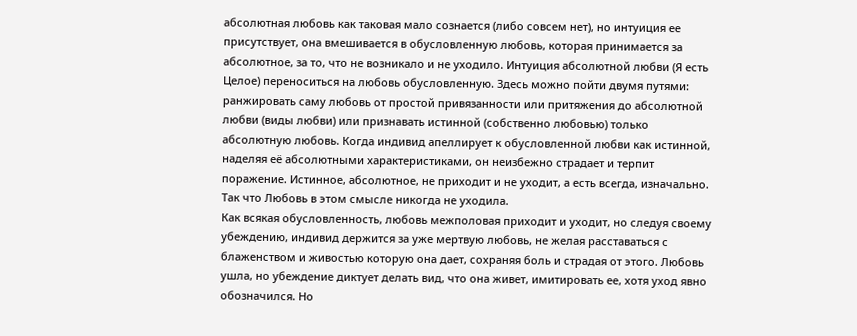абсолютная любовь как таковая мало сознается (либо совсем нет), но интуиция ее присутствует, она вмешивается в обусловленную любовь, которая принимается за абсолютное, за то, что не возникало и не уходило. Интуиция абсолютной любви (Я есть Целое) переноситься на любовь обусловленную. Здесь можно пойти двумя путями: ранжировать саму любовь от простой привязанности или притяжения до абсолютной любви (виды любви) или признавать истинной (собственно любовью) только абсолютную любовь. Когда индивид апеллирует к обусловленной любви как истинной, наделяя её абсолютными характеристиками, он неизбежно страдает и терпит поражение. Истинное, абсолютное, не приходит и не уходит, а есть всегда, изначально. Так что Любовь в этом смысле никогда не уходила.
Как всякая обусловленность, любовь межполовая приходит и уходит, но следуя своему убеждению, индивид держится за уже мертвую любовь, не желая расставаться с блаженством и живостью которую она дает, сохраняя боль и страдая от этого. Любовь ушла, но убеждение диктует делать вид, что она живет, имитировать ее, хотя уход явно обозначился. Но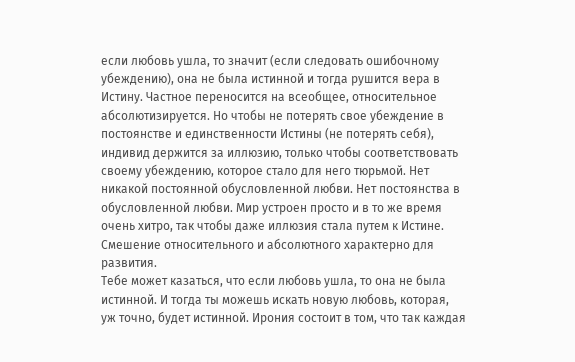если любовь ушла, то значит (если следовать ошибочному убеждению), она не была истинной и тогда рушится вера в Истину. Частное переносится на всеобщее, относительное абсолютизируется. Но чтобы не потерять свое убеждение в постоянстве и единственности Истины (не потерять себя), индивид держится за иллюзию, только чтобы соответствовать своему убеждению, которое стало для него тюрьмой. Нет никакой постоянной обусловленной любви. Нет постоянства в обусловленной любви. Мир устроен просто и в то же время очень хитро, так чтобы даже иллюзия стала путем к Истине. Смешение относительного и абсолютного характерно для развития.
Тебе может казаться, что если любовь ушла, то она не была истинной. И тогда ты можешь искать новую любовь, которая, уж точно, будет истинной. Ирония состоит в том, что так каждая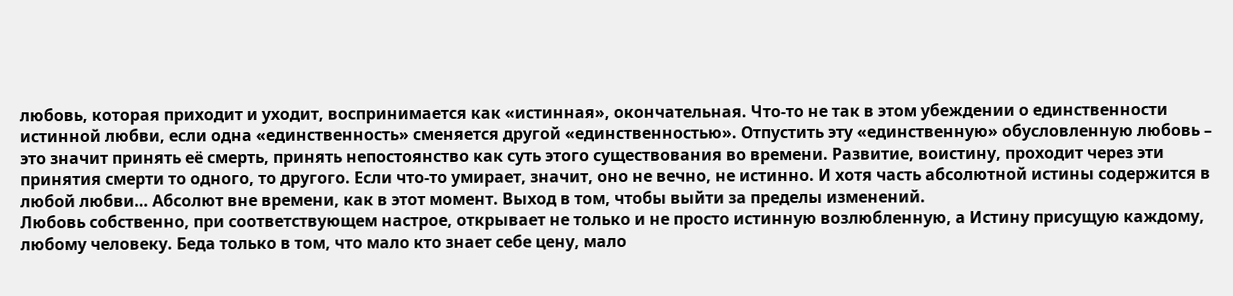любовь, которая приходит и уходит, воспринимается как «истинная», окончательная. Что-то не так в этом убеждении о единственности истинной любви, если одна «единственность» сменяется другой «единственностью». Отпустить эту «единственную» обусловленную любовь – это значит принять её смерть, принять непостоянство как суть этого существования во времени. Развитие, воистину, проходит через эти принятия смерти то одного, то другого. Если что-то умирает, значит, оно не вечно, не истинно. И хотя часть абсолютной истины содержится в любой любви… Абсолют вне времени, как в этот момент. Выход в том, чтобы выйти за пределы изменений.
Любовь собственно, при соответствующем настрое, открывает не только и не просто истинную возлюбленную, а Истину присущую каждому, любому человеку. Беда только в том, что мало кто знает себе цену, мало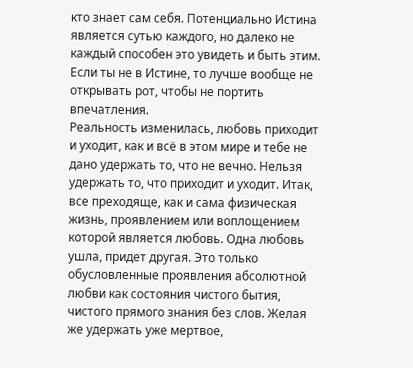кто знает сам себя. Потенциально Истина является сутью каждого, но далеко не каждый способен это увидеть и быть этим. Если ты не в Истине, то лучше вообще не открывать рот, чтобы не портить впечатления.
Реальность изменилась, любовь приходит и уходит, как и всё в этом мире и тебе не дано удержать то, что не вечно. Нельзя удержать то, что приходит и уходит. Итак, все преходяще, как и сама физическая жизнь, проявлением или воплощением которой является любовь. Одна любовь ушла, придет другая. Это только обусловленные проявления абсолютной любви как состояния чистого бытия, чистого прямого знания без слов. Желая же удержать уже мертвое,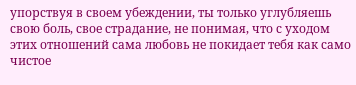упорствуя в своем убеждении, ты только углубляешь свою боль, свое страдание, не понимая, что с уходом этих отношений сама любовь не покидает тебя как само чистое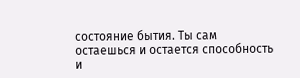состояние бытия. Ты сам остаешься и остается способность и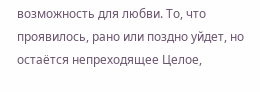возможность для любви. То, что проявилось, рано или поздно уйдет, но остаётся непреходящее Целое,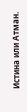Истина или Атман.